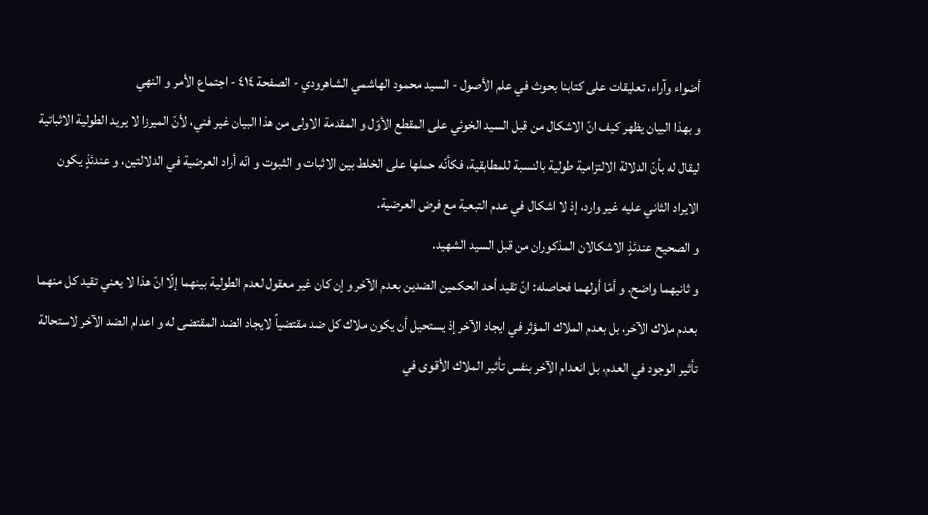أضواء وآراء، تعليقات على كتابنا بحوث في علم الأصول - السيد محمود الهاشمي الشاهرودي - الصفحة ٤١٤ - اجتماع الأمر و النهي
و بهذا البيان يظهر كيف انّ الاشكال من قبل السيد الخوئي على المقطع الأوّل و المقدمة الاولى من هذا البيان غير فني، لأنّ الميرزا لا يريد الطولية الاثباتية ليقال له بأنّ الدلالة الالتزامية طولية بالنسبة للمطابقية، فكأنّه حملها على الخلط بين الاثبات و الثبوت و انّه أراد العرضية في الدلالتين، و عندئذٍ يكون الايراد الثاني عليه غير وارد، إذ لا اشكال في عدم التبعية مع فرض العرضية.
و الصحيح عندئذٍ الاشكالان المذكوران من قبل السيد الشهيد.
و ثانيهما واضح. و أمّا أولهما فحاصله: انّ تقيد أحد الحكمين الضدين بعدم الآخر و إن كان غير معقول لعدم الطولية بينهما إلّا انّ هذا لا يعني تقيد كل منهما بعدم ملاك الآخر، بل بعدم الملاك المؤثر في ايجاد الآخر إذ يستحيل أن يكون ملاك كل ضد مقتضياً لايجاد الضد المقتضى له و اعدام الضد الآخر لاستحالة تأثير الوجود في العدم، بل انعدام الآخر بنفس تأثير الملاك الأقوى في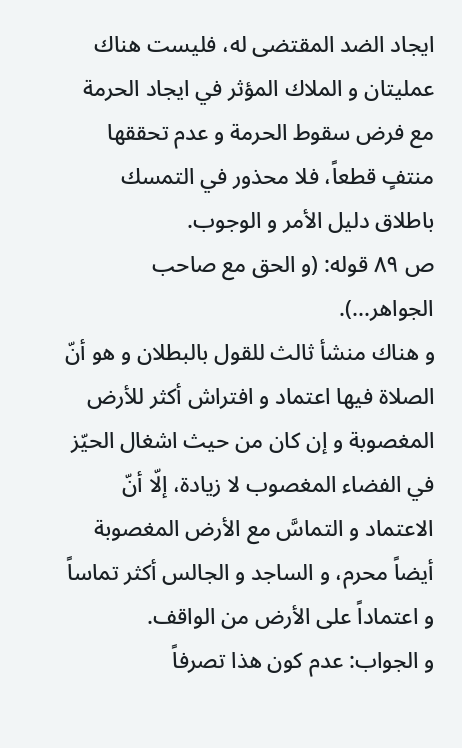ايجاد الضد المقتضى له، فليست هناك عمليتان و الملاك المؤثر في ايجاد الحرمة مع فرض سقوط الحرمة و عدم تحققها منتفٍ قطعاً، فلا محذور في التمسك باطلاق دليل الأمر و الوجوب.
ص ٨٩ قوله: (و الحق مع صاحب الجواهر...).
و هناك منشأ ثالث للقول بالبطلان و هو أنّ الصلاة فيها اعتماد و افتراش أكثر للأرض المغصوبة و إن كان من حيث اشغال الحيّز في الفضاء المغصوب لا زيادة، إلّا أنّ الاعتماد و التماسَّ مع الأرض المغصوبة أيضاً محرم، و الساجد و الجالس أكثر تماساً و اعتماداً على الأرض من الواقف.
و الجواب: عدم كون هذا تصرفاً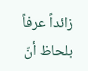زائداً عرفاً بلحاظ أنّ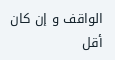الواقف و إن كان أقل